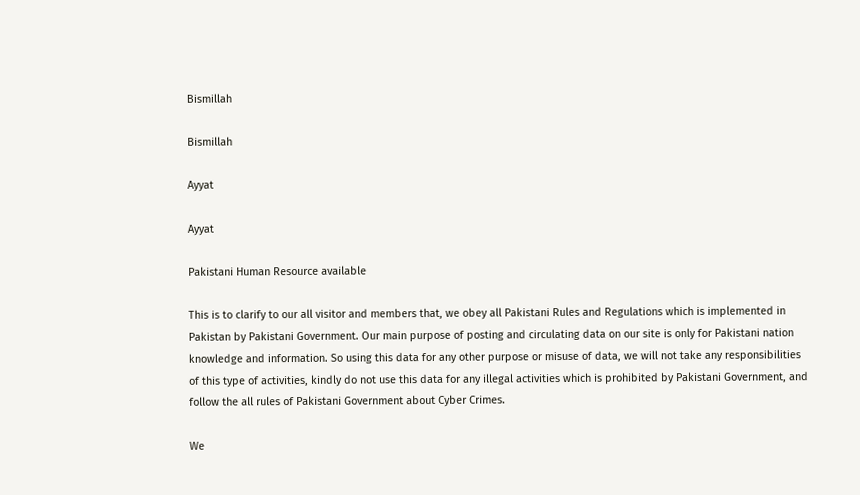Bismillah

Bismillah

Ayyat

Ayyat

Pakistani Human Resource available

This is to clarify to our all visitor and members that, we obey all Pakistani Rules and Regulations which is implemented in Pakistan by Pakistani Government. Our main purpose of posting and circulating data on our site is only for Pakistani nation knowledge and information. So using this data for any other purpose or misuse of data, we will not take any responsibilities of this type of activities, kindly do not use this data for any illegal activities which is prohibited by Pakistani Government, and follow the all rules of Pakistani Government about Cyber Crimes.

We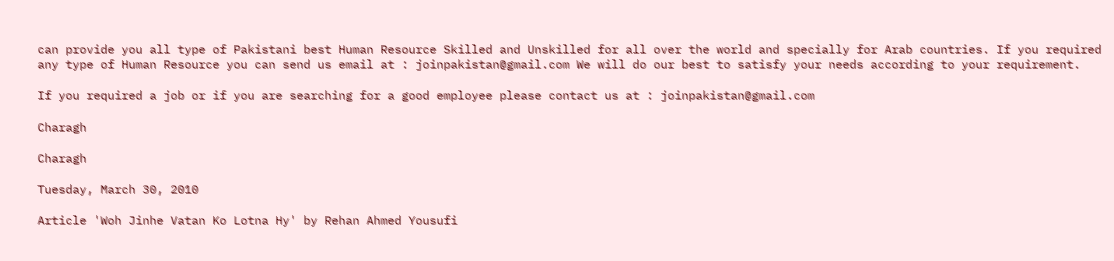can provide you all type of Pakistani best Human Resource Skilled and Unskilled for all over the world and specially for Arab countries. If you required any type of Human Resource you can send us email at : joinpakistan@gmail.com We will do our best to satisfy your needs according to your requirement.

If you required a job or if you are searching for a good employee please contact us at : joinpakistan@gmail.com

Charagh

Charagh

Tuesday, March 30, 2010

Article 'Woh Jinhe Vatan Ko Lotna Hy' by Rehan Ahmed Yousufi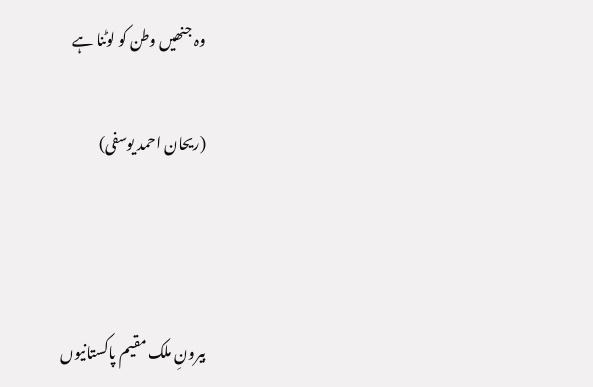وہ جنھیں وطن کو لوٹنا ہے

(ریحان احمد یوسفی)



بیرونِ ملک مقیم پاکستانیوں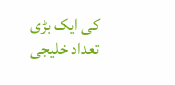کی ایک بڑی تعداد خلیجی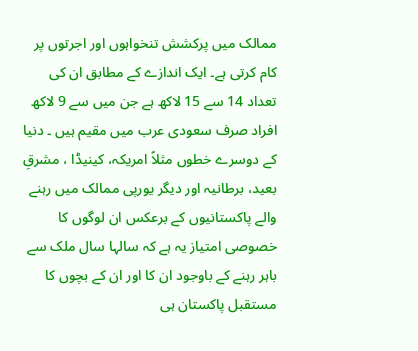ممالک میں پرکشش تنخواہوں اور اجرتوں پر کام کرتی ہے۔ ایک اندازے کے مطابق ان کی تعداد 14 سے 15 لاکھ ہے جن میں سے 9 لاکھ افراد صرف سعودی عرب میں مقیم ہیں ۔ دنیا کے دوسرے خطوں مثلاً امریکہ، کینیڈا ، مشرقِ بعید، برطانیہ اور دیگر یورپی ممالک میں رہنے والے پاکستانیوں کے برعکس ان لوگوں کا خصوصی امتیاز یہ ہے کہ سالہا سال ملک سے باہر رہنے کے باوجود ان کا اور ان کے بچوں کا مستقبل پاکستان ہی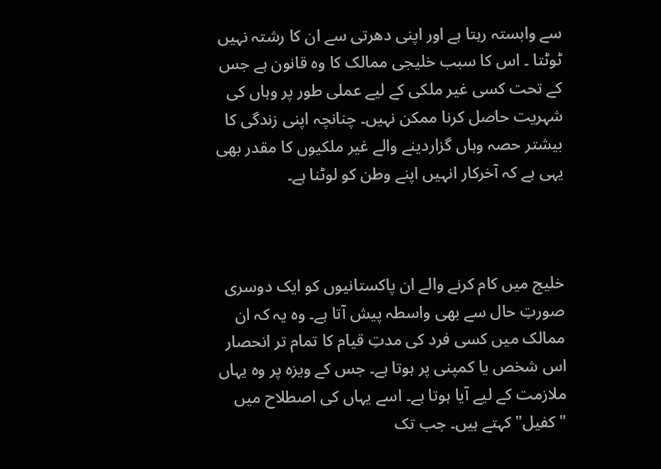سے وابستہ رہتا ہے اور اپنی دھرتی سے ان کا رشتہ نہیں ٹوٹتا ۔ اس کا سبب خلیجی ممالک کا وہ قانون ہے جس کے تحت کسی غیر ملکی کے لیے عملی طور پر وہاں کی شہریت حاصل کرنا ممکن نہیں۔ چنانچہ اپنی زندگی کا بیشتر حصہ وہاں گزاردینے والے غیر ملکیوں کا مقدر بھی یہی ہے کہ آخرکار انہیں اپنے وطن کو لوٹنا ہے۔



خلیج میں کام کرنے والے ان پاکستانیوں کو ایک دوسری صورتِ حال سے بھی واسطہ پیش آتا ہے۔ وہ یہ کہ ان ممالک میں کسی فرد کی مدتِ قیام کا تمام تر انحصار اس شخص یا کمپنی پر ہوتا ہے۔ جس کے ویزہ پر وہ یہاں ملازمت کے لیے آیا ہوتا ہے۔ اسے یہاں کی اصطلاح میں "کفیل" کہتے ہیں۔ جب تک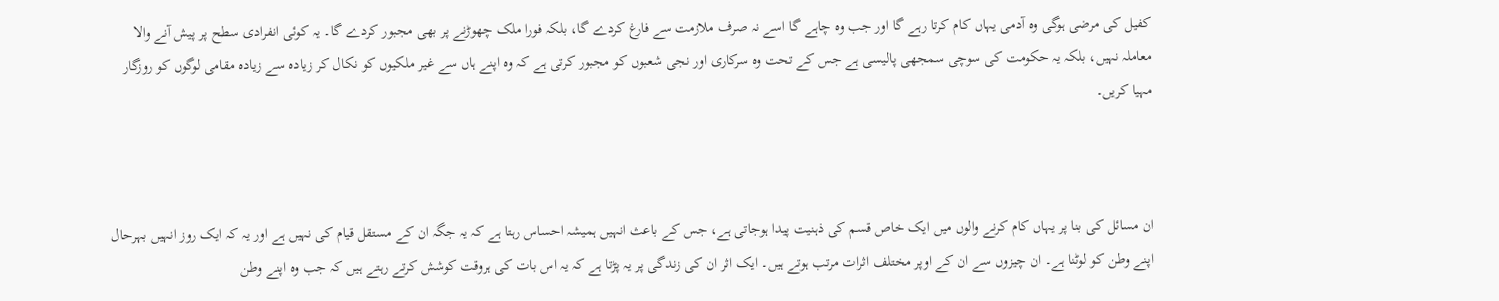کفیل کی مرضی ہوگی وہ آدمی یہاں کام کرتا رہے گا اور جب وہ چاہے گا اسے نہ صرف ملازمت سے فارغ کردے گا، بلکہ فورا ملک چھوڑنے پر بھی مجبور کردے گا۔ یہ کوئی انفرادی سطح پر پیش آنے والا معاملہ نہیں، بلکہ یہ حکومت کی سوچی سمجھی پالیسی ہے جس کے تحت وہ سرکاری اور نجی شعبوں کو مجبور کرتی ہے کہ وہ اپنے ہاں سے غیر ملکیوں کو نکال کر زیادہ سے زیادہ مقامی لوگوں کو روزگار مہیا کریں۔



ان مسائل کی بنا پر یہاں کام کرنے والوں میں ایک خاص قسم کی ذہنیت پیدا ہوجاتی ہے، جس کے باعث انہیں ہمیشہ احساس رہتا ہے کہ یہ جگہ ان کے مستقل قیام کی نہیں ہے اور یہ کہ ایک روز انہیں بہرحال اپنے وطن کو لوٹنا ہے۔ ان چیزوں سے ان کے اوپر مختلف اثرات مرتب ہوتے ہیں۔ ایک اثر ان کی زندگی پر یہ پڑتا ہے کہ یہ اس بات کی ہروقت کوشش کرتے رہتے ہیں کہ جب وہ اپنے وطن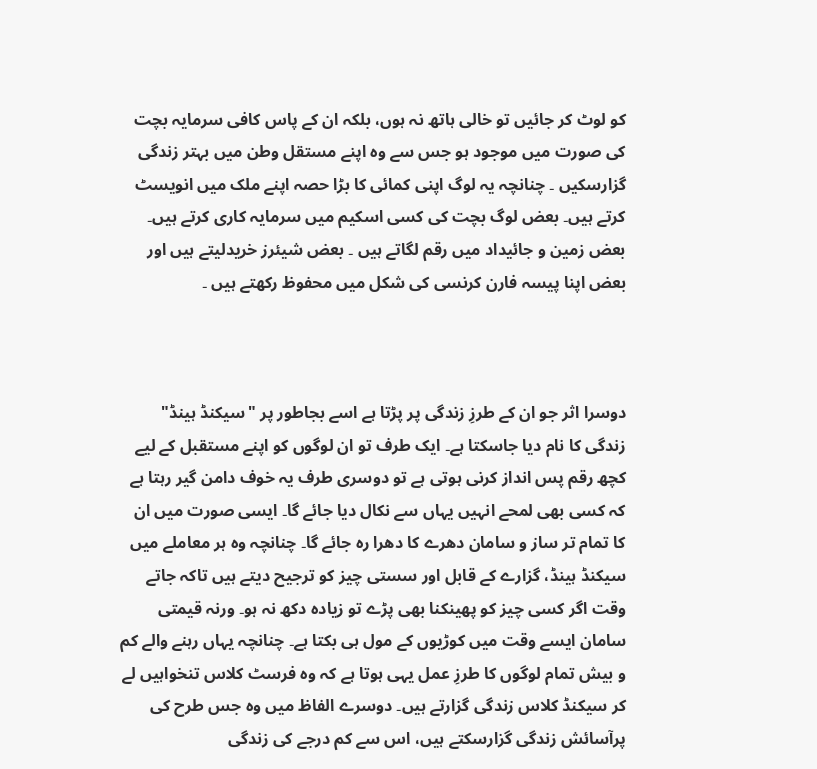کو لوٹ کر جائیں تو خالی ہاتھ نہ ہوں، بلکہ ان کے پاس کافی سرمایہ بچت کی صورت میں موجود ہو جس سے وہ اپنے مستقل وطن میں بہتر زندگی گزارسکیں ۔ چنانچہ یہ لوگ اپنی کمائی کا بڑا حصہ اپنے ملک میں انویسٹ کرتے ہیں۔ بعض لوگ بچت کی کسی اسکیم میں سرمایہ کاری کرتے ہیں۔ بعض زمین و جائیداد میں رقم لگاتے ہیں ۔ بعض شیئرز خریدلیتے ہیں اور بعض اپنا پیسہ فارن کرنسی کی شکل میں محفوظ رکھتے ہیں ۔



دوسرا اثر جو ان کے طرزِ زندگی پر پڑتا ہے اسے بجاطور پر "سیکنڈ ہینڈ" زندگی کا نام دیا جاسکتا ہے۔ ایک طرف تو ان لوگوں کو اپنے مستقبل کے لیے کچھ رقم پس انداز کرنی ہوتی ہے تو دوسری طرف یہ خوف دامن گیر رہتا ہے کہ کسی بھی لمحے انہیں یہاں سے نکال دیا جائے گا۔ ایسی صورت میں ان کا تمام تر ساز و سامان دھرے کا دھرا رہ جائے گا۔ چنانچہ وہ ہر معاملے میں سیکنڈ ہینڈ، گزارے کے قابل اور سستی چیز کو ترجیح دیتے ہیں تاکہ جاتے وقت اگر کسی چیز کو پھینکنا بھی پڑے تو زیادہ دکھ نہ ہو۔ ورنہ قیمتی سامان ایسے وقت میں کوڑیوں کے مول ہی بکتا ہے۔ چنانچہ یہاں رہنے والے کم و بیش تمام لوگوں کا طرزِ عمل یہی ہوتا ہے کہ وہ فرسٹ کلاس تنخواہیں لے کر سیکنڈ کلاس زندگی گزارتے ہیں۔ دوسرے الفاظ میں وہ جس طرح کی پرآسائش زندگی گزارسکتے ہیں، اس سے کم درجے کی زندگی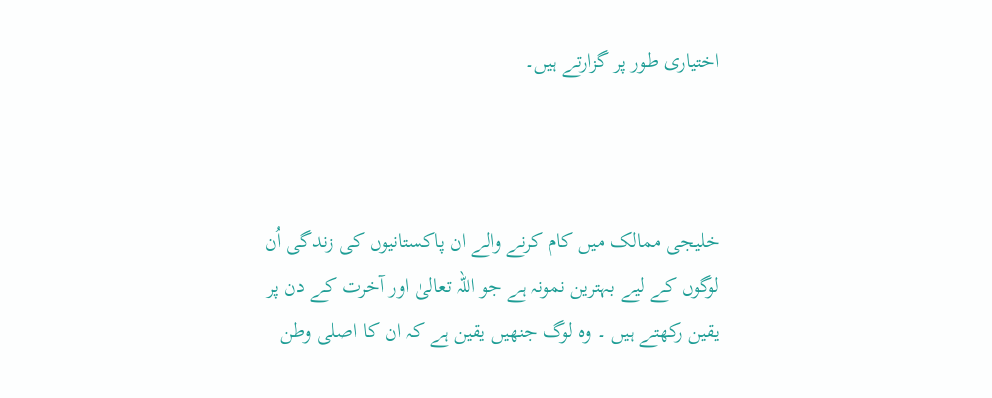اختیاری طور پر گزارتے ہیں۔



خلیجی ممالک میں کام کرنے والے ان پاکستانیوں کی زندگی اُن لوگوں کے لیے بہترین نمونہ ہے جو اللہ تعالیٰ اور آخرت کے دن پر یقین رکھتے ہیں ۔ وہ لوگ جنھیں یقین ہے کہ ان کا اصلی وطن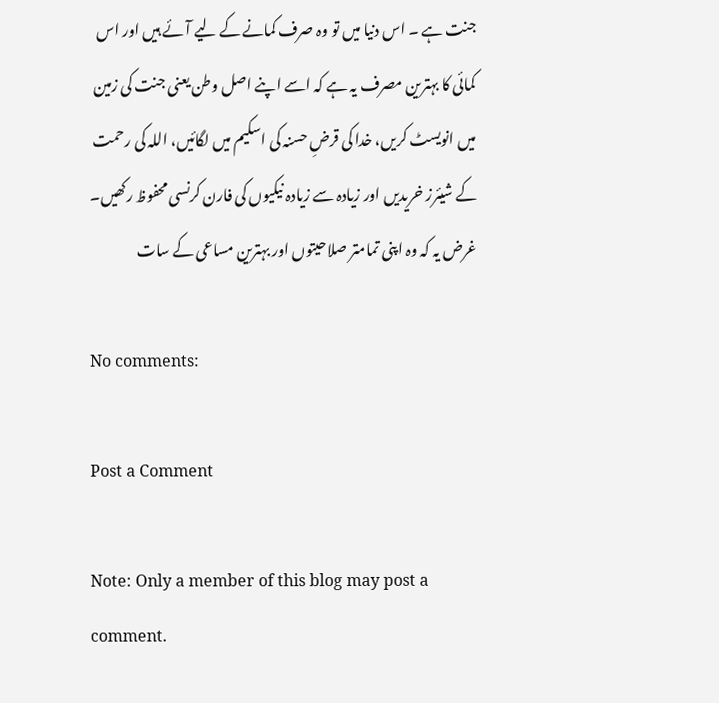جنت ہے ۔ اس دنیا میں تو وہ صرف کمانے کے لیے آئے ہیں اور اس کمائی کا بہترین مصرف یہ ہے کہ اسے اپنے اصل وطن یعنی جنت کی زمین میں انویسٹ کریں، خدا کی قرضِ حسنہ کی اسکیم میں لگائیں، اللہ کی رحمت کے شیئرز خریدیں اور زیادہ سے زیادہ نیکیوں کی فارن کرنسی محفوظ رکھیں۔ غرض یہ کہ وہ اپنی تمامتر صلاحیتوں اور بہترین مساعی کے سات

No comments:

Post a Comment

Note: Only a member of this blog may post a comment.